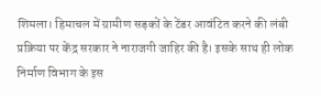शिमला। हिमाचल में ग्रामीण सड़कों के टेंडर आवंटित करने की लंबी प्रक्रिया पर केंद्र सरकार ने नाराजगी जाहिर की है। इसके साथ ही लोक निर्माण विभाग के इस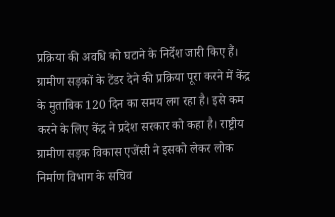प्रक्रिया की अवधि को घटाने के निर्देश जारी किए हैं। ग्रामीण सड़कों के टेंडर देने की प्रक्रिया पूरा करने में केंद्र के मुताबिक 120 दिन का समय लग रहा है। इसे कम करने के लिए केंद्र ने प्रदेश सरकार को कहा है। राष्ट्रीय ग्रामीण सड़क विकास एजेंसी ने इसको लेकर लोक निर्माण विभाग के सचिव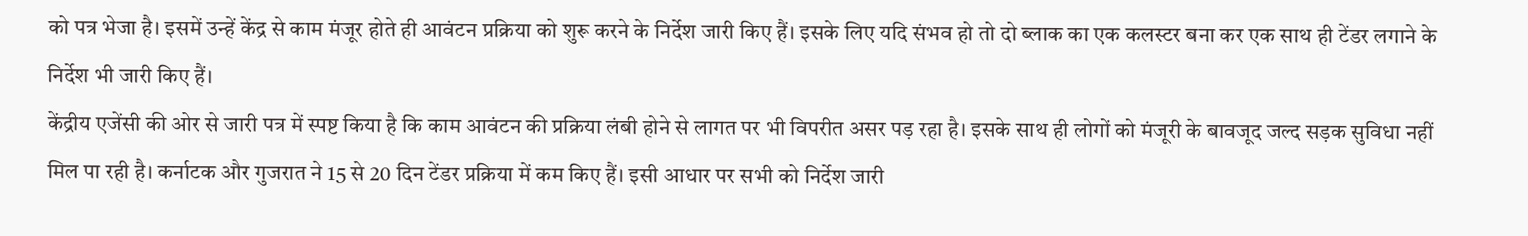को पत्र भेजा है। इसमें उन्हें केंद्र से काम मंजूर होते ही आवंटन प्रक्रिया को शुरू करने के निर्देश जारी किए हैं। इसके लिए यदि संभव हो तो दो ब्लाक का एक कलस्टर बना कर एक साथ ही टेंडर लगाने के निर्देश भी जारी किए हैं।
केंद्रीय एजेंसी की ओर से जारी पत्र में स्पष्ट किया है कि काम आवंटन की प्रक्रिया लंबी होने से लागत पर भी विपरीत असर पड़ रहा है। इसके साथ ही लोगों को मंजूरी के बावजूद जल्द सड़क सुविधा नहीं मिल पा रही है। कर्नाटक और गुजरात ने 15 से 20 दिन टेंडर प्रक्रिया में कम किए हैं। इसी आधार पर सभी को निर्देश जारी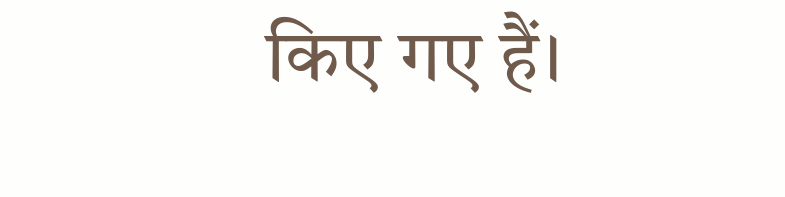किए गए हैं।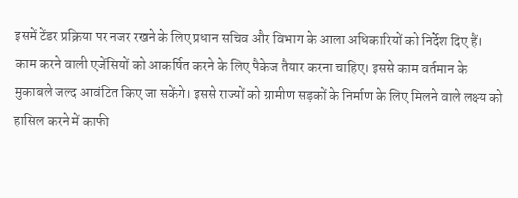इसमें टेंडर प्रक्रिया पर नजर रखने के लिए प्रधान सचिव और विभाग के आला अधिकारियों को निर्देश दिए हैं। काम करने वाली एजेंसियों को आकर्षित करने के लिए पैकेज तैयार करना चाहिए। इससे काम वर्तमान के मुकाबले जल्द आवंटित किए जा सकेंगे। इससे राज्यों को ग्रामीण सड़कों के निर्माण के लिए मिलने वाले लक्ष्य को हासिल करने में काफी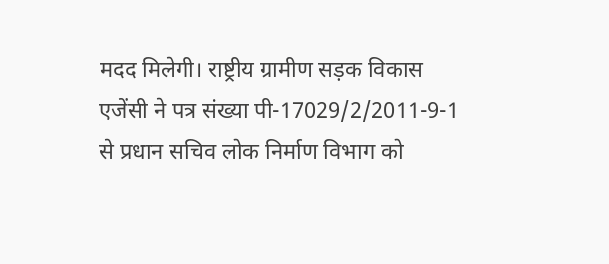मदद मिलेगी। राष्ट्रीय ग्रामीण सड़क विकास एजेंसी ने पत्र संख्या पी-17029/2/2011-9-1 से प्रधान सचिव लोक निर्माण विभाग को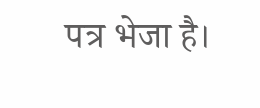पत्र भेजा है।